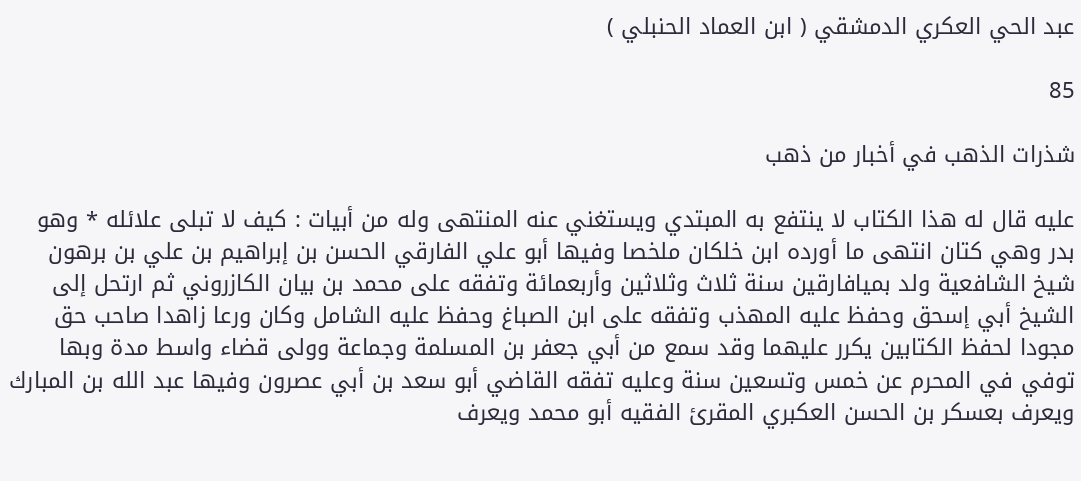عبد الحي العكري الدمشقي ( ابن العماد الحنبلي )

85

شذرات الذهب في أخبار من ذهب

عليه قال له هذا الكتاب لا ينتفع به المبتدي ويستغني عنه المنتهى وله من أبيات : كيف لا تبلى علائله * وهو بدر وهي كتان انتهى ما أورده ابن خلكان ملخصا وفيها أبو علي الفارقي الحسن بن إبراهيم بن علي بن برهون شيخ الشافعية ولد بميافارقين سنة ثلاث وثلاثين وأربعمائة وتفقه على محمد بن بيان الكازروني ثم ارتحل إلى الشيخ أبي إسحق وحفظ عليه المهذب وتفقه على ابن الصباغ وحفظ عليه الشامل وكان ورعا زاهدا صاحب حق مجودا لحفظ الكتابين يكرر عليهما وقد سمع من أبي جعفر بن المسلمة وجماعة وولى قضاء واسط مدة وبها توفي في المحرم عن خمس وتسعين سنة وعليه تفقه القاضي أبو سعد بن أبي عصرون وفيها عبد الله بن المبارك ويعرف بعسكر بن الحسن العكبري المقرئ الفقيه أبو محمد ويعرف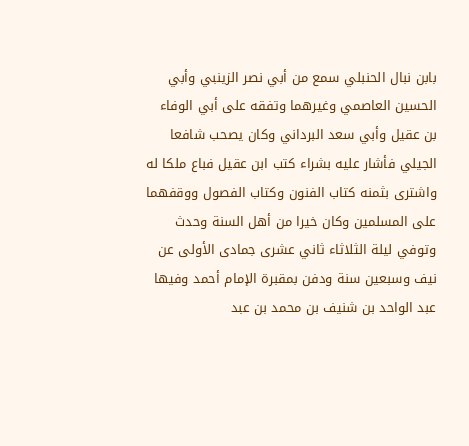بابن نبال الحنبلي سمع من أبي نصر الزينبي وأبي الحسين العاصمي وغيرهما وتفقه على أبي الوفاء بن عقيل وأبي سعد البرداني وكان يصحب شافعا الجيلي فأشار عليه بشراء كتب ابن عقيل فباع ملكا له واشترى بثمنه كتاب الفنون وكتاب الفصول ووقفهما على المسلمين وكان خيرا من أهل السنة وحدث وتوفي ليلة الثلاثاء ثاني عشرى جمادى الأولى عن نيف وسبعين سنة ودفن بمقبرة الإمام أحمد وفيها عبد الواحد بن شنيف بن محمد بن عبد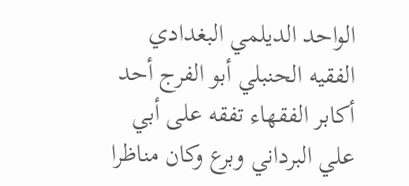الواحد الديلمي البغدادي الفقيه الحنبلي أبو الفرج أحد أكابر الفقهاء تفقه على أبي علي البرداني وبرع وكان مناظرا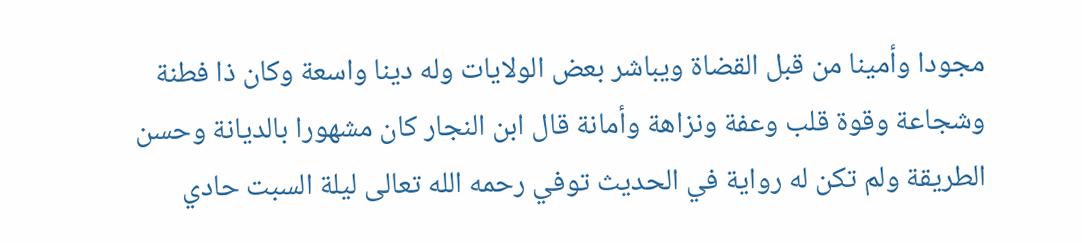مجودا وأمينا من قبل القضاة ويباشر بعض الولايات وله دينا واسعة وكان ذا فطنة وشجاعة وقوة قلب وعفة ونزاهة وأمانة قال ابن النجار كان مشهورا بالديانة وحسن الطريقة ولم تكن له رواية في الحديث توفي رحمه الله تعالى ليلة السبت حادي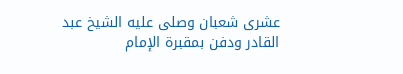عشرى شعبان وصلى عليه الشيخ عبد القادر ودفن بمقبرة الإمام